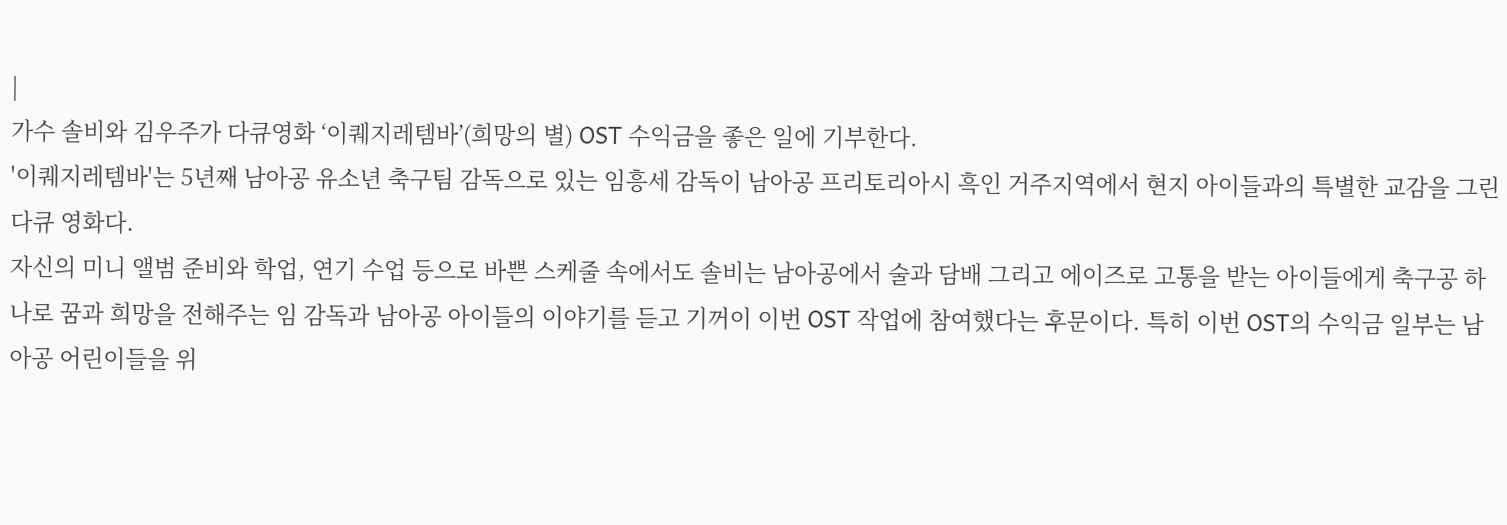|
가수 솔비와 김우주가 다큐영화 ‘이퀘지레템바’(희망의 별) OST 수익금을 좋은 일에 기부한다.
'이퀘지레템바'는 5년째 남아공 유소년 축구팀 감독으로 있는 임흥세 감독이 남아공 프리토리아시 흑인 거주지역에서 현지 아이들과의 특별한 교감을 그린 다큐 영화다.
자신의 미니 앨범 준비와 학업, 연기 수업 등으로 바쁜 스케줄 속에서도 솔비는 남아공에서 술과 담배 그리고 에이즈로 고통을 받는 아이들에게 축구공 하나로 꿈과 희망을 전해주는 임 감독과 남아공 아이들의 이야기를 듣고 기꺼이 이번 OST 작업에 참여했다는 후문이다. 특히 이번 OST의 수익금 일부는 남아공 어린이들을 위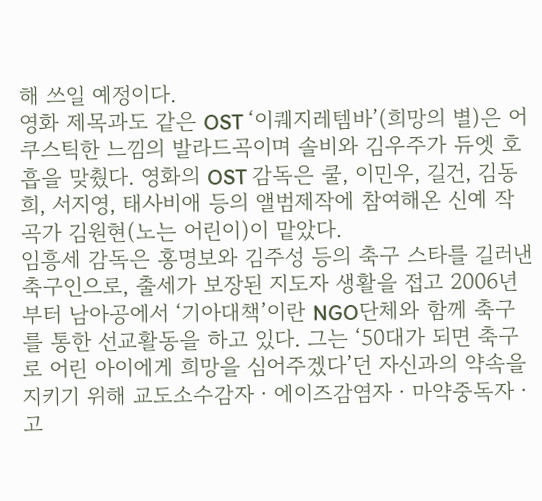해 쓰일 예정이다.
영화 제목과도 같은 OST ‘이퀘지레템바’(희망의 별)은 어쿠스틱한 느낌의 발라드곡이며 솔비와 김우주가 듀엣 호흡을 맞췄다. 영화의 OST 감독은 쿨, 이민우, 길건, 김동희, 서지영, 태사비애 등의 앨범제작에 참여해온 신예 작곡가 김원현(노는 어린이)이 맡았다.
임흥세 감독은 홍명보와 김주성 등의 축구 스타를 길러낸 축구인으로, 출세가 보장된 지도자 생활을 접고 2006년부터 남아공에서 ‘기아대책’이란 NGO단체와 함께 축구를 통한 선교활동을 하고 있다. 그는 ‘50대가 되면 축구로 어린 아이에게 희망을 심어주겠다’던 자신과의 약속을 지키기 위해 교도소수감자ㆍ에이즈감염자ㆍ마약중독자ㆍ고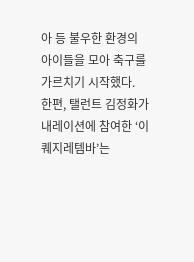아 등 불우한 환경의 아이들을 모아 축구를 가르치기 시작했다.
한편, 탤런트 김정화가 내레이션에 참여한 ‘이퀘지레템바’는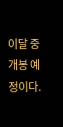이달 중 개봉 예정이다.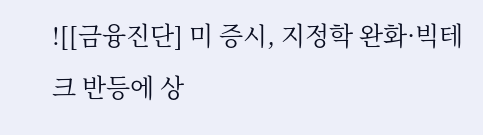![[금융진단] 미 증시, 지정학 완화·빅테크 반등에 상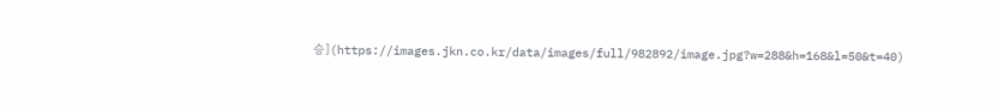승](https://images.jkn.co.kr/data/images/full/982892/image.jpg?w=288&h=168&l=50&t=40)